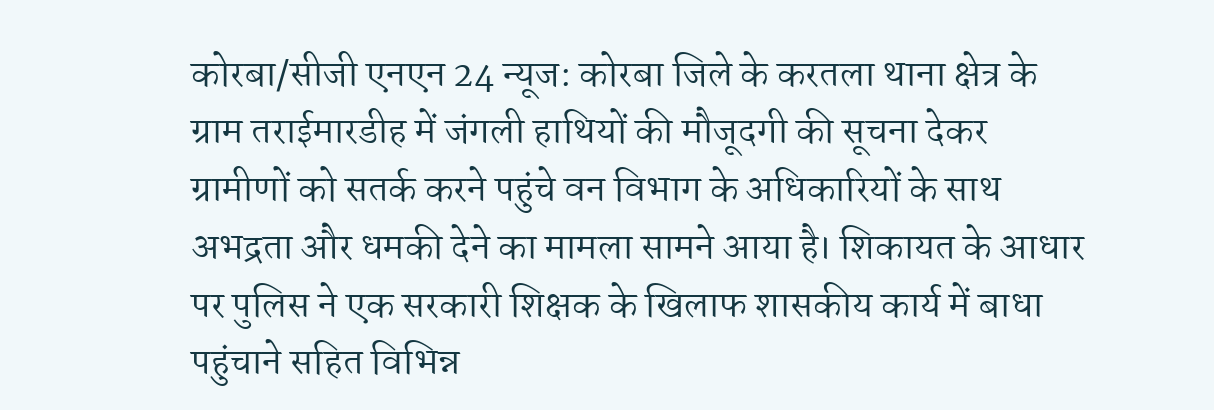कोरबा/सीजी एनएन 24 न्यूज: कोरबा जिले के करतला थाना क्षेत्र के ग्राम तराईमारडीह में जंगली हाथियों की मौजूदगी की सूचना देकर ग्रामीणों को सतर्क करने पहुंचे वन विभाग के अधिकारियों के साथ अभद्रता और धमकी देने का मामला सामने आया है। शिकायत के आधार पर पुलिस ने एक सरकारी शिक्षक के खिलाफ शासकीय कार्य में बाधा पहुंचाने सहित विभिन्न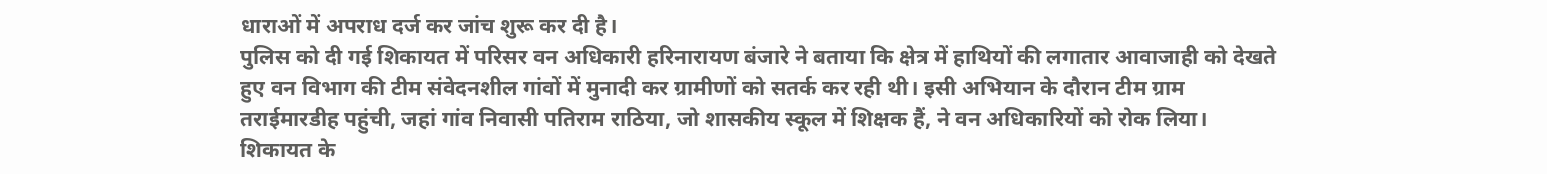धाराओं में अपराध दर्ज कर जांच शुरू कर दी है।
पुलिस को दी गई शिकायत में परिसर वन अधिकारी हरिनारायण बंजारे ने बताया कि क्षेत्र में हाथियों की लगातार आवाजाही को देखते हुए वन विभाग की टीम संवेदनशील गांवों में मुनादी कर ग्रामीणों को सतर्क कर रही थी। इसी अभियान के दौरान टीम ग्राम तराईमारडीह पहुंची, जहां गांव निवासी पतिराम राठिया, जो शासकीय स्कूल में शिक्षक हैं, ने वन अधिकारियों को रोक लिया।
शिकायत के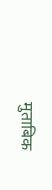मुताबिक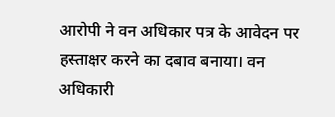आरोपी ने वन अधिकार पत्र के आवेदन पर हस्ताक्षर करने का दबाव बनाया। वन अधिकारी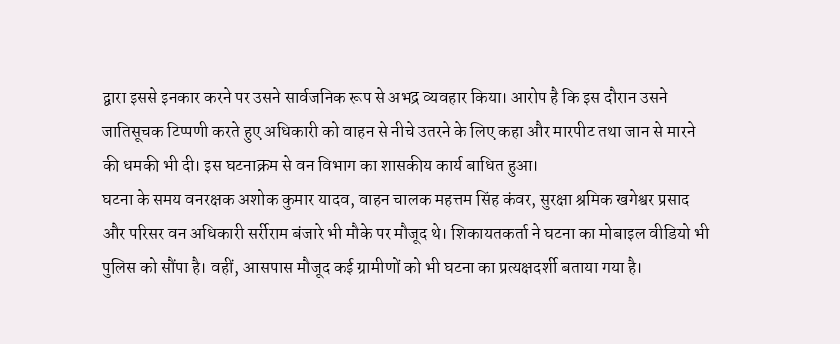द्वारा इससे इनकार करने पर उसने सार्वजनिक रूप से अभद्र व्यवहार किया। आरोप है कि इस दौरान उसने जातिसूचक टिप्पणी करते हुए अधिकारी को वाहन से नीचे उतरने के लिए कहा और मारपीट तथा जान से मारने की धमकी भी दी। इस घटनाक्रम से वन विभाग का शासकीय कार्य बाधित हुआ।
घटना के समय वनरक्षक अशोक कुमार यादव, वाहन चालक महत्तम सिंह कंवर, सुरक्षा श्रमिक खगेश्वर प्रसाद और परिसर वन अधिकारी सर्रीराम बंजारे भी मौके पर मौजूद थे। शिकायतकर्ता ने घटना का मोबाइल वीडियो भी पुलिस को सौंपा है। वहीं, आसपास मौजूद कई ग्रामीणों को भी घटना का प्रत्यक्षदर्शी बताया गया है।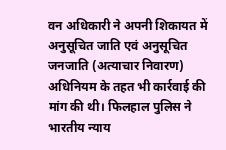वन अधिकारी ने अपनी शिकायत में अनुसूचित जाति एवं अनुसूचित जनजाति (अत्याचार निवारण) अधिनियम के तहत भी कार्रवाई की मांग की थी। फिलहाल पुलिस ने भारतीय न्याय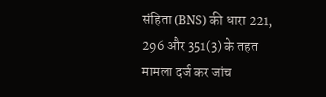संहिता (BNS) की धारा 221, 296 और 351(3) के तहत मामला दर्ज कर जांच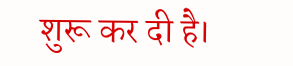शुरू कर दी है।